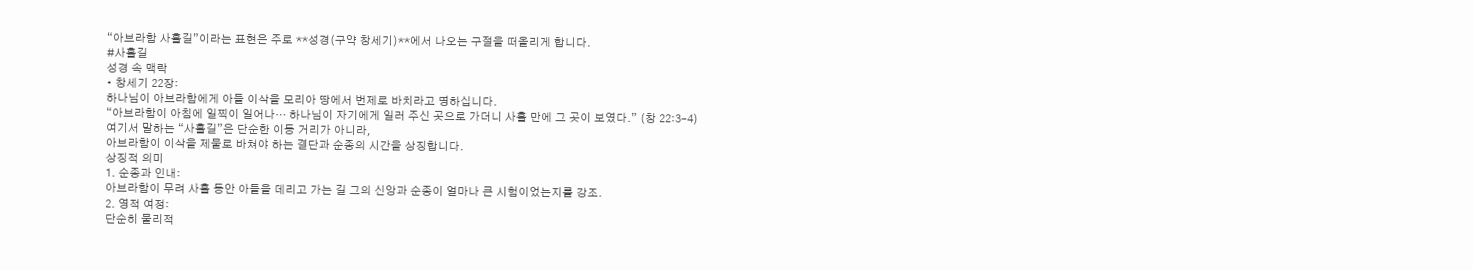“아브라함 사흘길”이라는 표현은 주로 **성경(구약 창세기)**에서 나오는 구절을 떠올리게 합니다.
#사흘길
성경 속 맥락
• 창세기 22장:
하나님이 아브라함에게 아들 이삭을 모리아 땅에서 번제로 바치라고 명하십니다.
“아브라함이 아침에 일찍이 일어나… 하나님이 자기에게 일러 주신 곳으로 가더니 사흘 만에 그 곳이 보였다.” (창 22:3–4)
여기서 말하는 “사흘길”은 단순한 이동 거리가 아니라,
아브라함이 이삭을 제물로 바쳐야 하는 결단과 순종의 시간을 상징합니다.
상징적 의미
1. 순종과 인내:
아브라함이 무려 사흘 동안 아들을 데리고 가는 길 그의 신앙과 순종이 얼마나 큰 시험이었는지를 강조.
2. 영적 여정:
단순히 물리적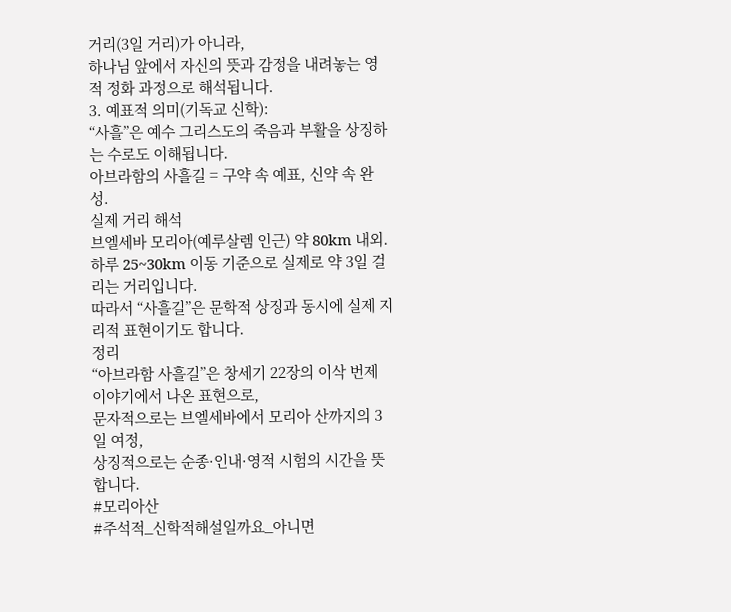거리(3일 거리)가 아니라,
하나님 앞에서 자신의 뜻과 감정을 내려놓는 영적 정화 과정으로 해석됩니다.
3. 예표적 의미(기독교 신학):
“사흘”은 예수 그리스도의 죽음과 부활을 상징하는 수로도 이해됩니다.
아브라함의 사흘길 = 구약 속 예표, 신약 속 완성.
실제 거리 해석
브엘세바 모리아(예루살렘 인근) 약 80km 내외.
하루 25~30km 이동 기준으로 실제로 약 3일 걸리는 거리입니다.
따라서 “사흘길”은 문학적 상징과 동시에 실제 지리적 표현이기도 합니다.
정리
“아브라함 사흘길”은 창세기 22장의 이삭 번제 이야기에서 나온 표현으로,
문자적으로는 브엘세바에서 모리아 산까지의 3일 여정,
상징적으로는 순종·인내·영적 시험의 시간을 뜻합니다.
#모리아산
#주석적_신학적해설일까요_아니면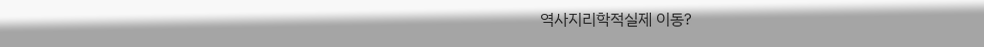역사지리학적실제 이동?